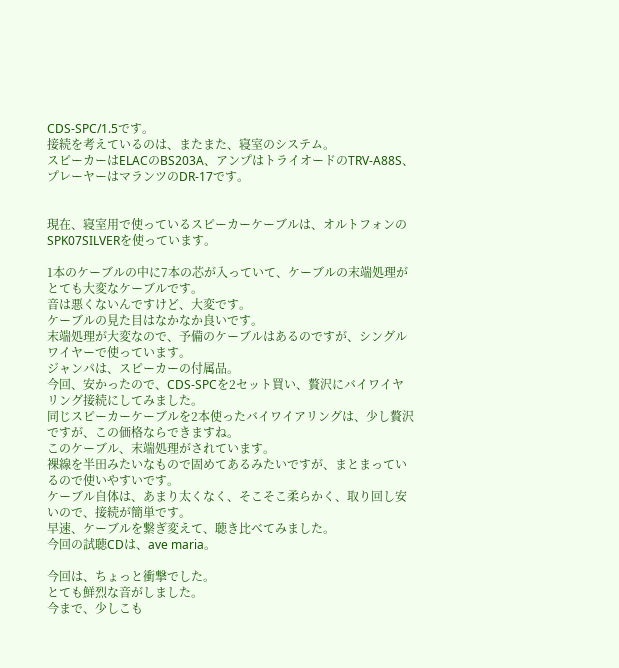CDS-SPC/1.5です。
接続を考えているのは、またまた、寝室のシステム。
スピーカーはELACのBS203A、アンプはトライオードのTRV-A88S、プレーヤーはマランツのDR-17です。


現在、寝室用で使っているスピーカーケーブルは、オルトフォンのSPK07SILVERを使っています。

1本のケーブルの中に7本の芯が入っていて、ケーブルの末端処理がとても大変なケーブルです。
音は悪くないんですけど、大変です。
ケーブルの見た目はなかなか良いです。
末端処理が大変なので、予備のケーブルはあるのですが、シングルワイヤーで使っています。
ジャンパは、スピーカーの付属品。
今回、安かったので、CDS-SPCを2セット買い、贅沢にバイワイヤリング接続にしてみました。
同じスピーカーケーブルを2本使ったバイワイアリングは、少し贅沢ですが、この価格ならできますね。
このケーブル、末端処理がされています。
裸線を半田みたいなもので固めてあるみたいですが、まとまっているので使いやすいです。
ケーブル自体は、あまり太くなく、そこそこ柔らかく、取り回し安いので、接続が簡単です。
早速、ケーブルを繋ぎ変えて、聴き比べてみました。
今回の試聴CDは、ave maria。

今回は、ちょっと衝撃でした。
とても鮮烈な音がしました。
今まで、少しこも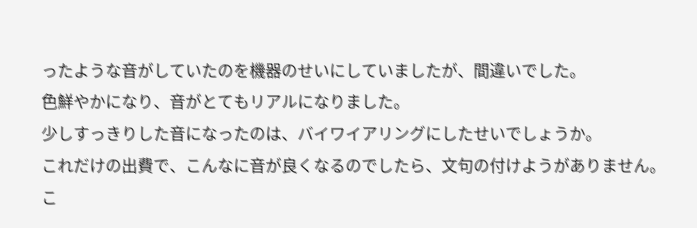ったような音がしていたのを機器のせいにしていましたが、間違いでした。
色鮮やかになり、音がとてもリアルになりました。
少しすっきりした音になったのは、バイワイアリングにしたせいでしょうか。
これだけの出費で、こんなに音が良くなるのでしたら、文句の付けようがありません。
こ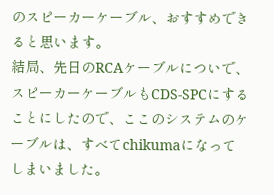のスピーカーケーブル、おすすめできると思います。
結局、先日のRCAケーブルについで、スピーカーケーブルもCDS-SPCにすることにしたので、ここのシステムのケーブルは、すべてchikumaになってしまいました。